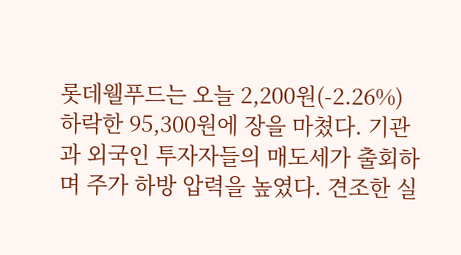롯데웰푸드는 오늘 2,200원(-2.26%) 하락한 95,300원에 장을 마쳤다. 기관과 외국인 투자자들의 매도세가 출회하며 주가 하방 압력을 높였다. 견조한 실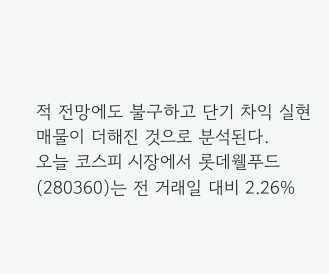적 전망에도 불구하고 단기 차익 실현 매물이 더해진 것으로 분석된다.
오늘 코스피 시장에서 롯데웰푸드(280360)는 전 거래일 대비 2.26%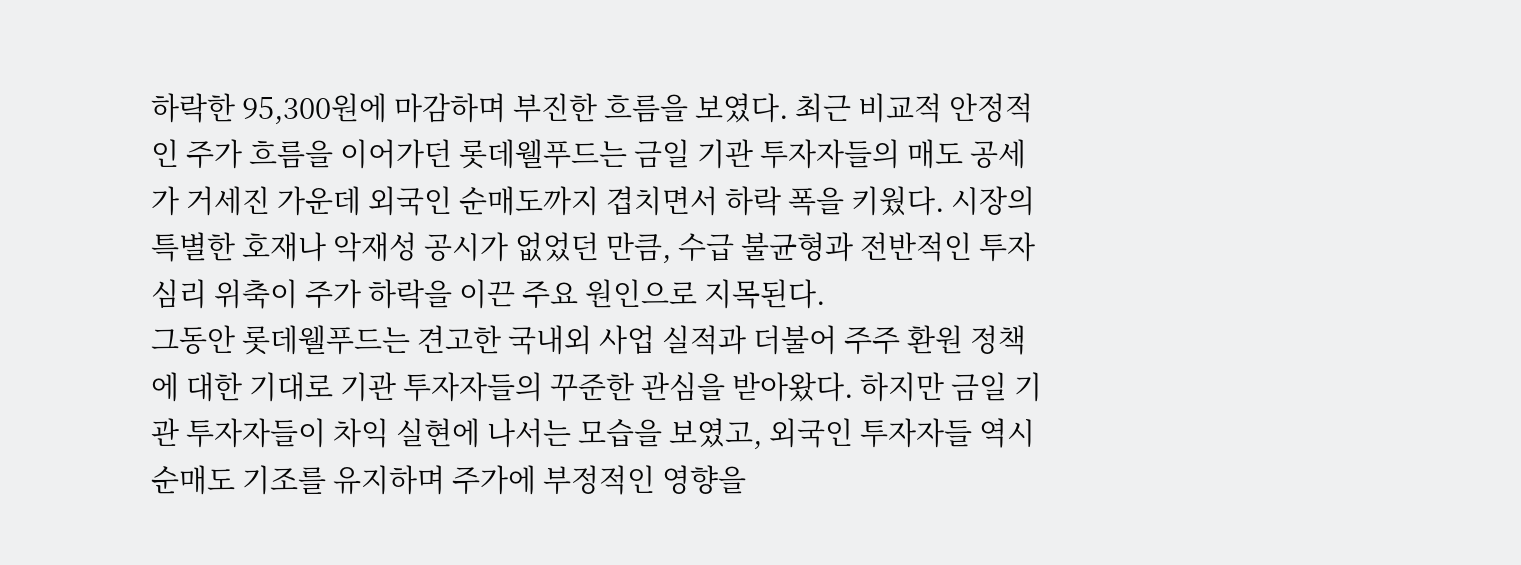하락한 95,300원에 마감하며 부진한 흐름을 보였다. 최근 비교적 안정적인 주가 흐름을 이어가던 롯데웰푸드는 금일 기관 투자자들의 매도 공세가 거세진 가운데 외국인 순매도까지 겹치면서 하락 폭을 키웠다. 시장의 특별한 호재나 악재성 공시가 없었던 만큼, 수급 불균형과 전반적인 투자 심리 위축이 주가 하락을 이끈 주요 원인으로 지목된다.
그동안 롯데웰푸드는 견고한 국내외 사업 실적과 더불어 주주 환원 정책에 대한 기대로 기관 투자자들의 꾸준한 관심을 받아왔다. 하지만 금일 기관 투자자들이 차익 실현에 나서는 모습을 보였고, 외국인 투자자들 역시 순매도 기조를 유지하며 주가에 부정적인 영향을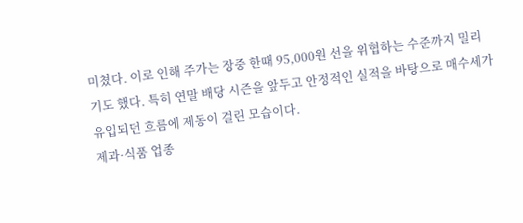미쳤다. 이로 인해 주가는 장중 한때 95,000원 선을 위협하는 수준까지 밀리기도 했다. 특히 연말 배당 시즌을 앞두고 안정적인 실적을 바탕으로 매수세가 유입되던 흐름에 제동이 걸린 모습이다.
제과·식품 업종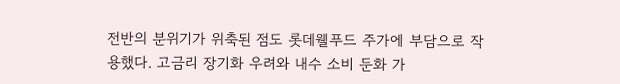전반의 분위기가 위축된 점도 롯데웰푸드 주가에 부담으로 작용했다. 고금리 장기화 우려와 내수 소비 둔화 가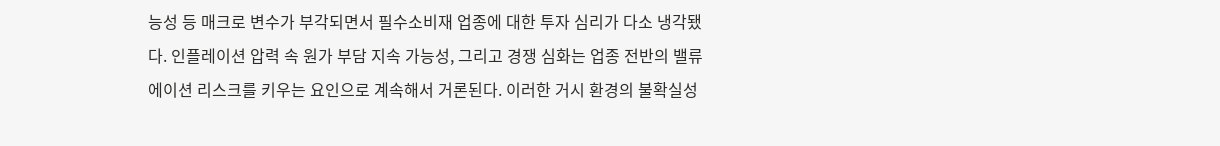능성 등 매크로 변수가 부각되면서 필수소비재 업종에 대한 투자 심리가 다소 냉각됐다. 인플레이션 압력 속 원가 부담 지속 가능성, 그리고 경쟁 심화는 업종 전반의 밸류에이션 리스크를 키우는 요인으로 계속해서 거론된다. 이러한 거시 환경의 불확실성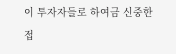이 투자자들로 하여금 신중한 접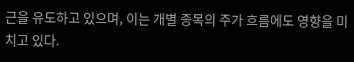근을 유도하고 있으며, 이는 개별 종목의 주가 흐름에도 영향을 미치고 있다.